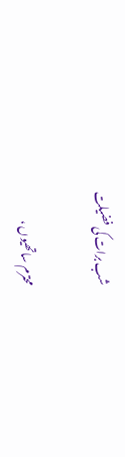شب برات کی فضیلت

محترم ساتھیوں ،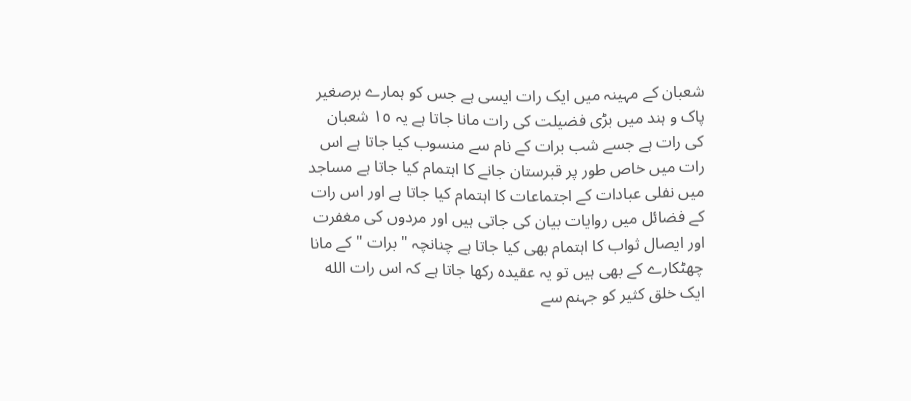شعبان کے مہینہ میں ایک رات ایسی ہے جس کو ہمارے برصغیر پاک و ہند میں بڑی فضیلت کی رات مانا جاتا ہے یہ ١٥ شعبان کی رات ہے جسے شب برات کے نام سے منسوب کیا جاتا ہے اس رات میں خاص طور پر قبرستان جانے کا اہتمام کیا جاتا ہے مساجد میں نفلی عبادات کے اجتماعات کا اہتمام کیا جاتا ہے اور اس رات کے فضائل میں روایات بیان کی جاتی ہیں اور مردوں کی مغفرت اور ایصال ثواب کا اہتمام بھی کیا جاتا ہے چنانچہ "برات " کے مانا چھٹکارے کے بھی ہیں تو یہ عقیدہ رکھا جاتا ہے کہ اس رات الله ایک خلق کثیر کو جہنم سے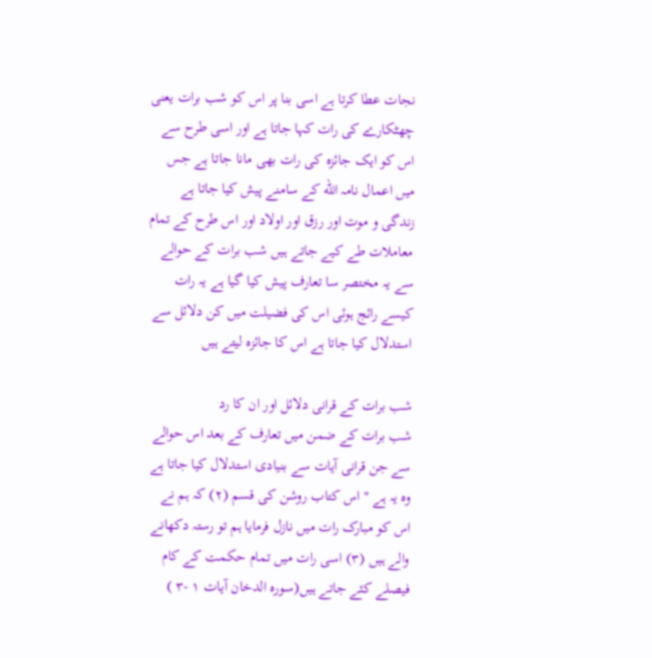نجات عطا کرتا ہے اسی بنا پر اس کو شب برات یعنی چھٹکارے کی رات کہا جاتا ہے اور اسی طرح سے اس کو ایک جائزہ کی رات بھی مانا جاتا ہے جس میں اعمال نامہ الله کے سامنے پیش کیا جاتا ہے زندگی و موت اور رزق اور اولاد اور اس طرح کے تمام معاملات طے کیے جاتے ہیں شب برات کے حوالے سے یہ مختصر سا تعارف پیش کیا گیا ہے یہ رات کیسے رائج ہوئی اس کی فضیلت میں کن دلائل سے استدلال کیا جاتا ہے اس کا جائزہ لیتے ہیں

شب برات کے قرانی دلائل اور ان کا رد
شب برات کے ضمن میں تعارف کے بعد اس حوالے سے جن قرانی آیات سے بنیادی استدلال کیا جاتا ہے وہ یہ ہے " اس کتاب روشن کی قسم (۲) کہ ہم نے اس کو مبارک رات میں نازل فرمایا ہم تو رستہ دکھانے والے ہیں (۳) اسی رات میں تمام حکمت کے کام فیصلے کئے جاتے ہیں(سوره الدخان آیات ١ -٣ )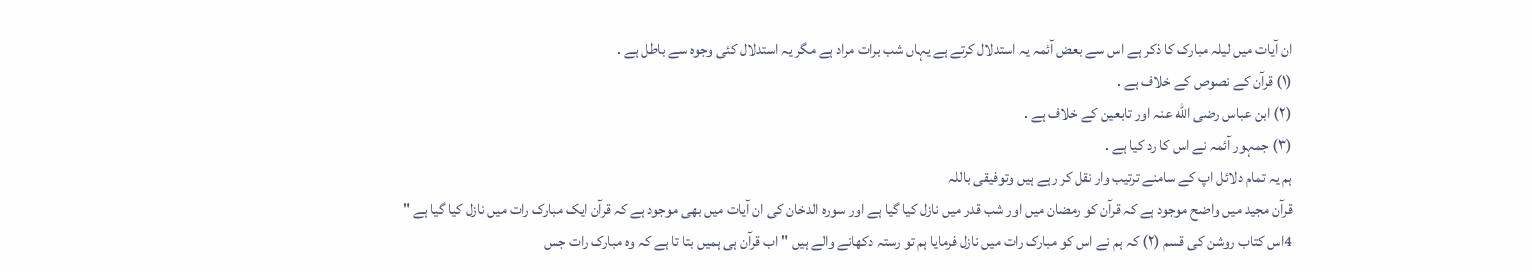ان آیات میں لیلہ مبارک کا ذکر ہے اس سے بعض آئمہ یہ استدلال کرتے ہے یہاں شب برات مراد ہے مگر یہ استدلال کئی وجوہ سے باطل ہے .
(١) قرآن کے نصوص کے خلاف ہے .
(٢) ابن عباس رضی الله عنہ اور تابعین کے خلاف ہے .
(٣) جمہور آئمہ نے اس کا رد کیا ہے .
ہم یہ تمام دلائل اپ کے سامنے ترتیب وار نقل کر رہے ہیں وتوفیقی باللہ
قرآن مجید میں واضح موجود ہے کہ قرآن کو رمضان میں اور شب قدر میں نازل کیا گیا ہے اور سوره الدخان کی ان آیات میں بھی موجود ہے کہ قرآن ایک مبارک رات میں نازل کیا گیا ہے " 4اس کتاب روشن کی قسم (۲) کہ ہم نے اس کو مبارک رات میں نازل فرمایا ہم تو رستہ دکھانے والے ہیں " اب قرآن ہی ہمیں بتا تا ہے کہ وہ مبارک رات جس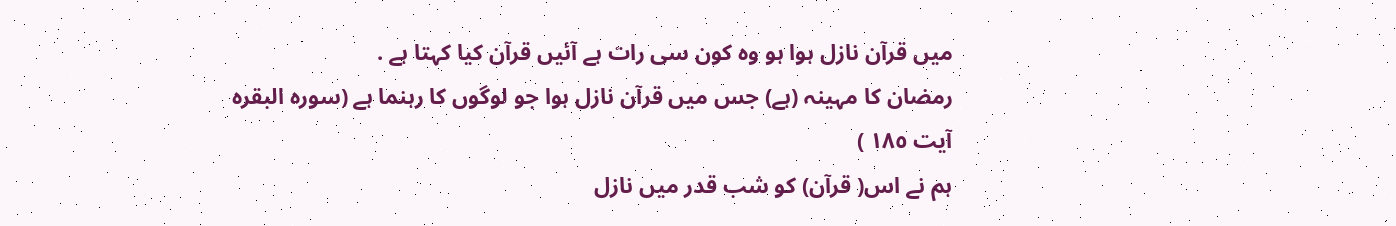میں قرآن نازل ہوا ہو وہ کون سی رات ہے آئیں قرآن کیا کہتا ہے .
رمضان کا مہینہ (ہے) جس میں قرآن نازل ہوا جو لوگوں کا رہنما ہے (سوره البقرہ آیت ١٨٥ )
ہم نے اس( قرآن) کو شب قدر میں نازل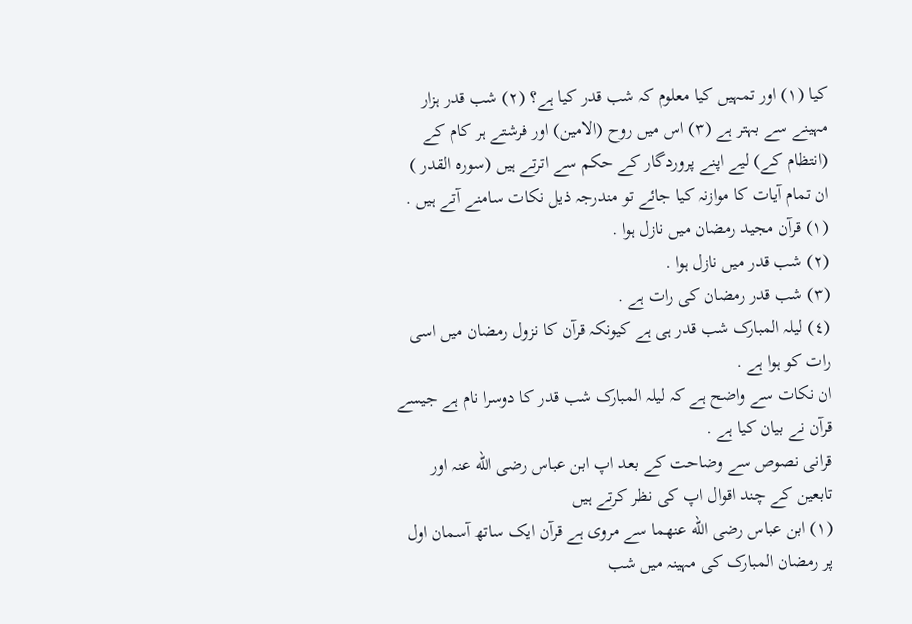کیا (۱) اور تمہیں کیا معلوم کہ شب قدر کیا ہے؟ (۲) شب قدر ہزار مہینے سے بہتر ہے (۳) اس میں روح (الامین) اور فرشتے ہر کام کے (انتظام کے) لیے اپنے پروردگار کے حکم سے اترتے ہیں (سوره القدر )
ان تمام آیات کا موازنہ کیا جائے تو مندرجہ ذیل نکات سامنے آتے ہیں .
(١) قرآن مجید رمضان میں نازل ہوا .
(٢) شب قدر میں نازل ہوا .
(٣) شب قدر رمضان کی رات ہے .
(٤) لیلہ المبارک شب قدر ہی ہے کیونکہ قرآن کا نزول رمضان میں اسی رات کو ہوا ہے .
ان نکات سے واضح ہے کہ لیلہ المبارک شب قدر کا دوسرا نام ہے جیسے قرآن نے بیان کیا ہے .
قرانی نصوص سے وضاحت کے بعد اپ ابن عباس رضی الله عنہ اور تابعین کے چند اقوال اپ کی نظر کرتے ہیں
(١) ابن عباس رضی الله عنھما سے مروی ہے قرآن ایک ساتھ آسمان اول پر رمضان المبارک کی مہینہ میں شب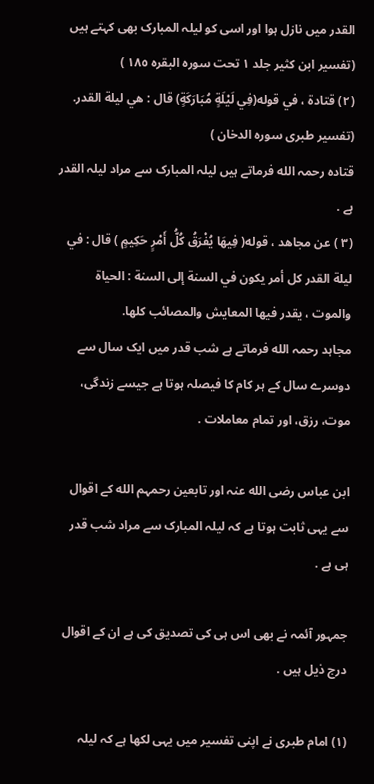القدر میں نازل ہوا اور اسی کو لیلہ المبارک بھی کہتے ہیں (تفسیر ابن کثیر جلد ١ تحت سوره البقرہ ١٨٥ )
(٢) قتادة ، في قوله(فِي لَيْلَةٍ مُبَارَكَةٍ) قال : هي ليلة القدر. (تفسیر طبری سوره الدخان )
قتادہ رحمہ الله فرماتے ہیں لیلہ المبارک سے مراد لیلہ القدر ہے .
(٣ ) عن مجاهد ، قوله( فِيهَا يُفْرَقُ كُلُّ أَمْرٍ حَكِيمٍ ) قال : في ليلة القدر كل أمر يكون في السنة إلى السنة : الحياة والموت ، يقدر فيها المعايش والمصائب كلها.
مجاہد رحمہ الله فرماتے ہے شب قدر میں ایک سال سے دوسرے سال کے ہر کام کا فیصلہ ہوتا ہے جیسے زندگی، موت، رزق، اور تمام معاملات .

ابن عباس رضی الله عنہ اور تابعین رحمہم الله کے اقوال سے یہی ثابت ہوتا ہے کہ لیلہ المبارک سے مراد شب قدر ہی ہے .

جمہور آئمہ نے بھی اس ہی کی تصدیق کی ہے ان کے اقوال درج ذیل ہیں .

(١) امام طبری نے اپنی تفسیر میں یہی لکھا ہے کہ لیلہ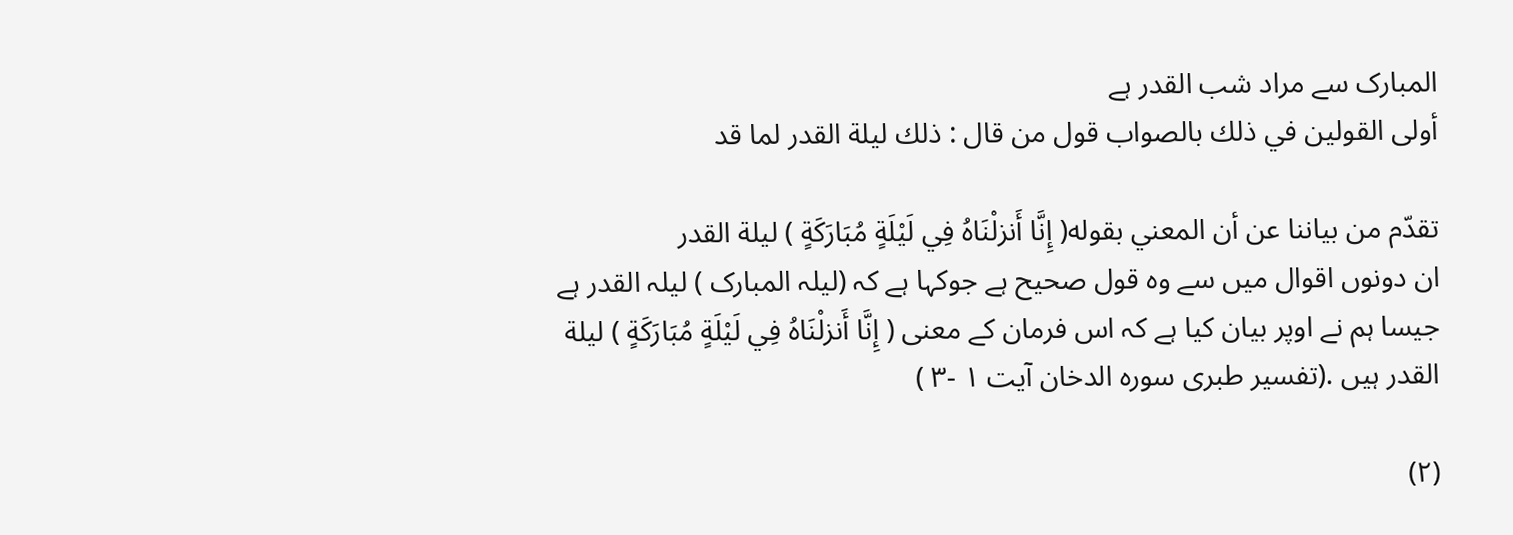المبارک سے مراد شب القدر ہے
أولى القولين في ذلك بالصواب قول من قال : ذلك ليلة القدر لما قد

تقدّم من بياننا عن أن المعني بقوله( إِنَّا أَنزلْنَاهُ فِي لَيْلَةٍ مُبَارَكَةٍ ) ليلة القدر
ان دونوں اقوال میں سے وہ قول صحیح ہے جوکہا ہے کہ (لیلہ المبارک ) لیلہ القدر ہے جیسا ہم نے اوپر بیان کیا ہے کہ اس فرمان کے معنی ( إِنَّا أَنزلْنَاهُ فِي لَيْلَةٍ مُبَارَكَةٍ ) ليلة القدر ہیں .(تفسیر طبری سورہ الدخان آیت ١ -٣ )

(٢)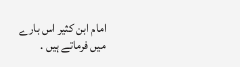امام ابن کثیر اس بارے میں فرماتے ہیں .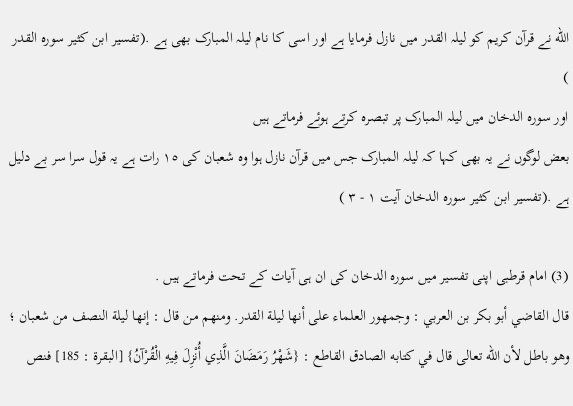الله نے قرآن کریم کو لیلہ القدر میں نازل فرمایا ہے اور اسی کا نام لیلہ المبارک بھی ہے .(تفسیر ابن کثیر سوره القدر )
اور سوره الدخان میں لیلہ المبارک پر تبصرہ کرتے ہوئے فرماتے ہیں
بعض لوگوں نے یہ بھی کہا کہ لیلہ المبارک جس میں قرآن نازل ہوا وہ شعبان کی ١٥ رات ہے یہ قول سرا سر بے دلیل ہے .(تفسیر ابن کثیر سوره الدخان آیت ١ - ٣ )

(3) امام قرطبی اپنی تفسیر میں سوره الدخان کی ان ہی آیات کے تحت فرماتے ہیں .
قال القاضي أبو بكر بن العربي : وجمهور العلماء على أنها ليلة القدر. ومنهم من قال : إنها ليلة النصف من شعبان ؛ وهو باطل لأن الله تعالى قال في كتابه الصادق القاطع : {شَهْرُ رَمَضَانَ الَّذِي أُنْزِلَ فِيهِ الْقُرْآنُ} [البقرة : 185] فنص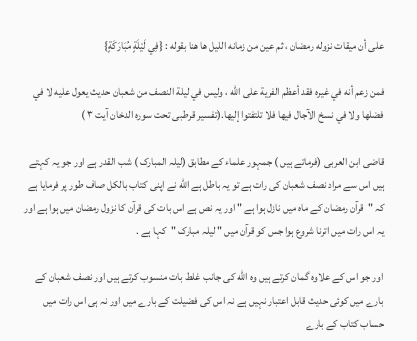على أن ميقات نزوله رمضان ، ثم عين من زمانه الليل ها هنا بقوله : {فِي لَيْلَةٍ مُبَارَكَةٍ}

فمن زعم أنه في غيره فقد أعظم الفرية على الله ، وليس في ليلة النصف من شعبان حديث يعول عليه لا في فضلها ولا في نسخ الآجال فيها فلا تلتفتوا إليها.(تفسیر قرطبی تحت سوره الدخان آیت ٣ )

قاضی ابن العربی (فرماتے ہیں ) جمہور علماء کے مطابق (لیلہ المبارک ) شب القدر ہے اور جو یہ کہتے ہیں اس سے مراد نصف شعبان کی رات ہے تو یہ باطل ہے الله نے اپنی کتاب بالکل صاف طور پر فرمایا ہے کہ "قرآن رمضان کے ماہ میں نازل ہوا ہے " اور یہ نص ہے اس بات کی قرآن کا نزول رمضان میں ہوا ہے اور یہ اس رات میں اترنا شروع ہوا جس کو قرآن میں " لیلہ مبارک "کہا ہے .

اور جو اس کے علاوہ گمان کرتے ہیں وہ الله کی جانب غلط بات منسوب کرتے ہیں اور نصف شعبان کے بارے میں کوئی حدیث قابل اعتبار نہیں ہے نہ اس کی فضیلت کے بارے میں اور نہ ہی اس رات میں حساب کتاب کے بارے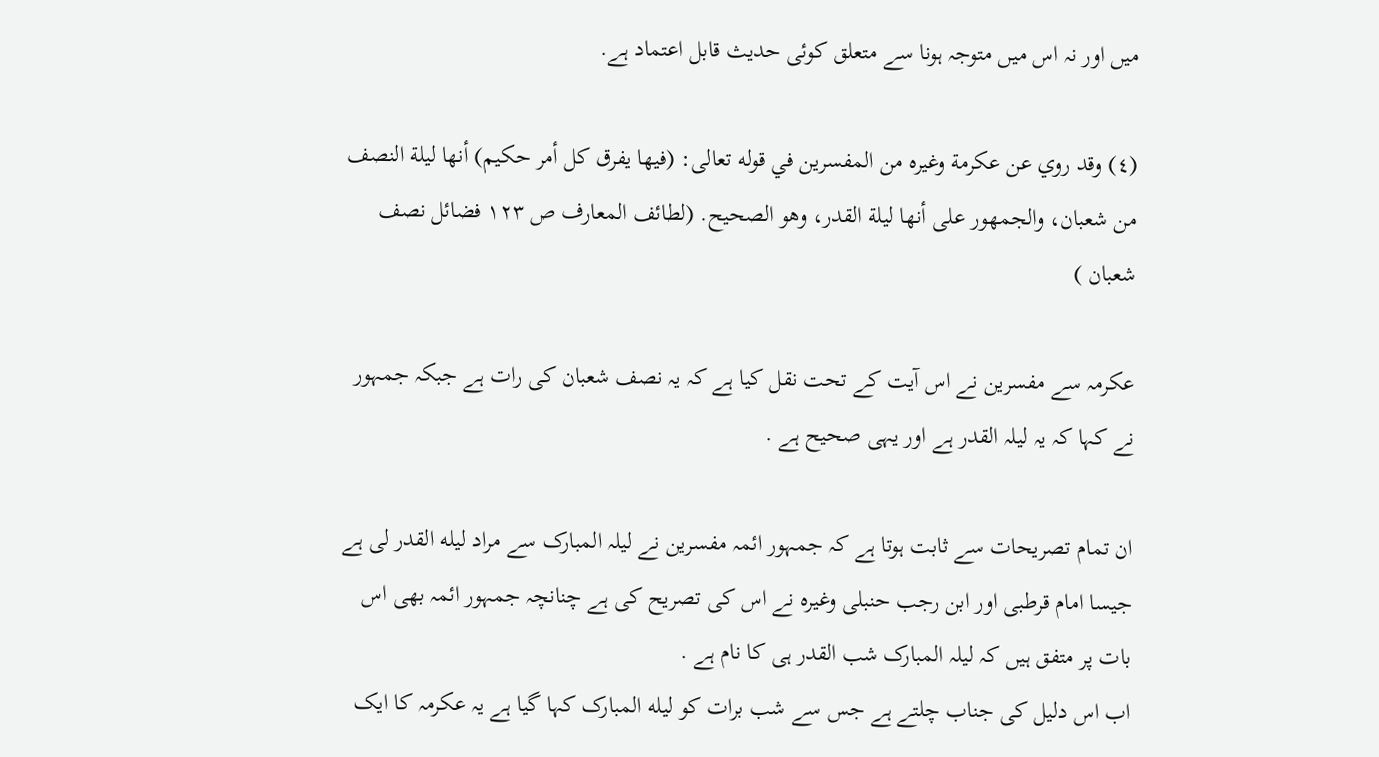میں اور نہ اس میں متوجہ ہونا سے متعلق کوئی حدیث قابل اعتماد ہے.

(٤) وقد روي عن عكرمة وغيره من المفسرين في قوله تعالى: (فيها يفرق كل أمر حكيم) أنها ليلة النصف من شعبان، والجمهور على أنها ليلة القدر، وهو الصحيح. (لطائف المعارف ص ١٢٣ فضائل نصف شعبان )

عکرمہ سے مفسرین نے اس آیت کے تحت نقل کیا ہے کہ یہ نصف شعبان کی رات ہے جبکہ جمہور نے کہا کہ یہ لیلہ القدر ہے اور یہی صحیح ہے .

ان تمام تصریحات سے ثابت ہوتا ہے کہ جمہور ائمہ مفسرین نے لیلہ المبارک سے مراد لیله القدر لی ہے جیسا امام قرطبی اور ابن رجب حنبلی وغیرہ نے اس کی تصریح کی ہے چنانچہ جمہور ائمہ بھی اس بات پر متفق ہیں کہ لیلہ المبارک شب القدر ہی کا نام ہے .
اب اس دلیل کی جناب چلتے ہے جس سے شب برات کو لیله المبارک کہا گیا ہے یہ عکرمہ کا ایک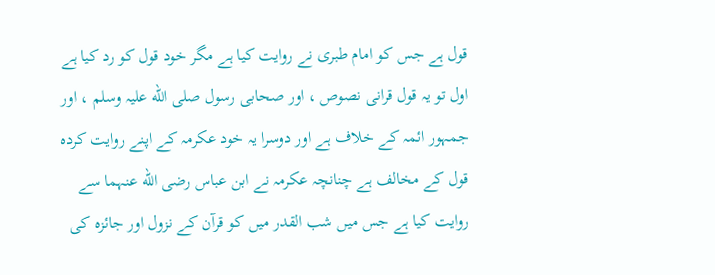قول ہے جس کو امام طبری نے روایت کیا ہے مگر خود قول کو رد کیا ہے اول تو یہ قول قرانی نصوص ، اور صحابی رسول صلی الله علیہ وسلم ، اور جمہور ائمہ کے خلاف ہے اور دوسرا یہ خود عکرمہ کے اپنے روایت کردہ قول کے مخالف ہے چنانچہ عکرمہ نے ابن عباس رضی الله عنہما سے روایت کیا ہے جس میں شب القدر میں کو قرآن کے نزول اور جائزہ کی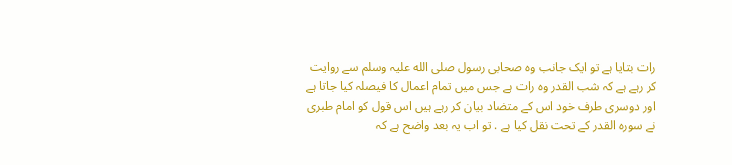رات بتایا ہے تو ایک جانب وہ صحابی رسول صلی الله علیہ وسلم سے روایت کر رہے ہے کہ شب القدر وہ رات ہے جس میں تمام اعمال کا فیصلہ کیا جاتا ہے اور دوسری طرف خود اس کے متضاد بیان کر رہے ہیں اس قول کو امام طبری نے سورہ القدر کے تحت نقل کیا ہے . تو اب یہ بعد واضح ہے کہ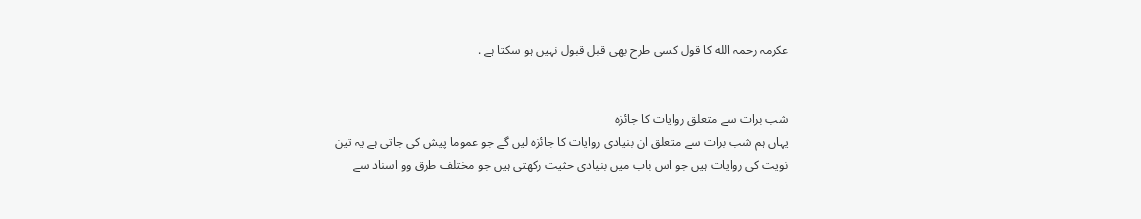عکرمہ رحمہ الله کا قول کسی طرح بھی قبل قبول نہیں ہو سکتا ہے .


شب برات سے متعلق روایات کا جائزہ
یہاں ہم شب برات سے متعلق ان بنیادی روایات کا جائزہ لیں گے جو عموما پیش کی جاتی ہے یہ تین نویت کی روایات ہیں جو اس باب میں بنیادی حثیت رکھتی ہیں جو مختلف طرق وو اسناد سے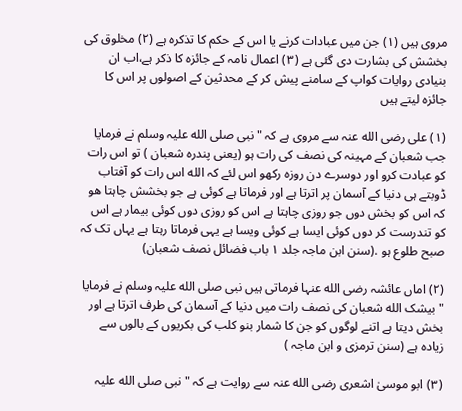مروی ہیں (١) جن میں عبادات کرنے یا اس کے حکم کا تذکرہ ہے (٢) مخلوق کی بخشش کی بشارت دی گئی ہے (٣) اعمال نامہ کے جائزہ کا ذکر ہے،اب ان بنیادی روایات کواپ کے سامنے پیش کر کے محدثین کے اصولوں پر اس کا جائزہ لیتے ہیں

(١) علی رضی الله عنہ سے مروی ہے کہ "نبی صلی الله علیہ وسلم نے فرمایا جب شعبان کے مہینہ کی نصف کی رات ہو (یعنی پندرہ شعبان ) تو اس رات کو عبادت کرو اور دوسرے دن روزہ رکھو اس لئے کہ الله اس رات کو آفتاب ڈوبتے ہی دنیا کے آسمان پر اترتا ہے اور فرماتا ہے کوئی ہے جو بخشش چاہتا ھو کہ اس کو بخش دوں جو روزی چاہتا ہے اس کو روزی دوں کوئی بیمار ہے اس کو تندرست کر دوں کوئی ایسا ہے کوئی ویسا ہے یہی فرماتا رہتا ہے یہاں تک کہ صبح طلوع ہو .(سنن ابن ماجہ جلد ١ باب فضائل نصف شعبان)

(٢) اماں عائشہ رضی الله عنہا فرماتی ہیں نبی صلی الله علیہ وسلم نے فرمایا " بیشک الله شعبان کی نصف رات میں دنیا کے آسمان کی طرف اترتا ہے اور بخش دیتا ہے اتنے لوگوں کو جن کا شمار بنو کلب کی بکریوں کے بالوں سے زیادہ ہے (سنن ترمزی و ابن ماجہ )

(٣) ابو موسیٰ اشعری رضی الله عنہ سے روایت ہے کہ " نبی صلی الله علیہ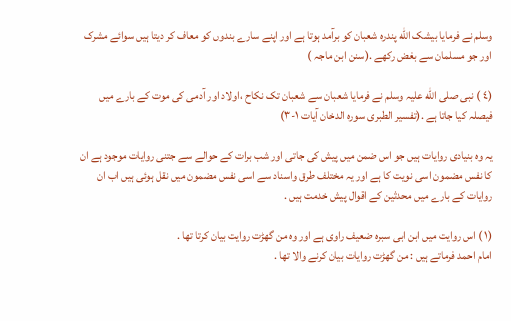وسلم نے فرمایا بیشک الله پندرہ شعبان کو برآمد ہوتا ہے اور اپنے سارے بندوں کو معاف کر دیتا ہیں سوائے مشرک اور جو مسلمان سے بغض رکھے .(سنن ابن ماجہ )

(٤ ) نبی صلی الله علیہ وسلم نے فرمایا شعبان سے شعبان تک نکاح ،اولاد اور آدمی کی موت کے بارے میں فیصلہ کیا جاتا ہے .(تفسیر الطبری سوره الدخان آیات ١-٣)

یہ وہ بنیادی روایات ہیں جو اس ضمن میں پیش کی جاتی اور شب برات کے حوالے سے جتنی روایات موجود ہے ان کا نفس مضمون اسی نویت کا ہے اور یہ مختلف طرق واسناد سے اسی نفس مضمون میں نقل ہوئی ہیں اب ان روایات کے بارے میں محدثین کے اقوال پیش خدمت ہیں .

(١ ) اس روایت میں ابن ابی سبره ضعیف راوی ہے اور وہ من گھڑت روایت بیان کرتا تھا .
امام احمد فرماتے ہیں : من گھڑت روایات بیان کرنے والا تھا .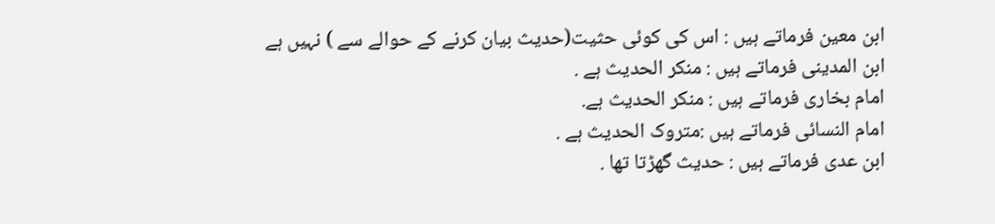ابن معین فرماتے ہیں : اس کی کوئی حثیت(حدیث بیان کرنے کے حوالے سے ) نہیں ہے
ابن المدینی فرماتے ہیں : منکر الحدیث ہے .
امام بخاری فرماتے ہیں : منکر الحدیث ہے.
امام النسائی فرماتے ہیں :متروک الحدیث ہے .
ابن عدی فرماتے ہیں : حدیث گھڑتا تھا .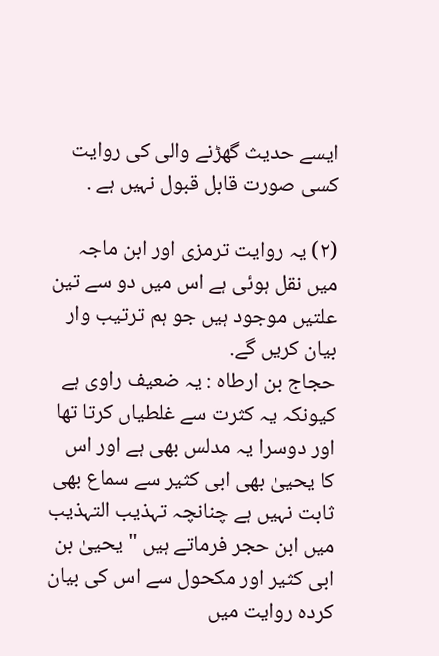ایسے حدیث گھڑنے والی کی روایت کسی صورت قابل قبول نہیں ہے .

(٢) یہ روایت ترمزی اور ابن ماجہ میں نقل ہوئی ہے اس میں دو سے تین علتیں موجود ہیں جو ہم ترتیب وار بیان کریں گے.
حجاج بن ارطاہ : یہ ضعیف راوی ہے کیونکہ یہ کثرت سے غلطیاں کرتا تھا اور دوسرا یہ مدلس بھی ہے اور اس کا یحییٰ بھی ابی کثیر سے سماع بھی ثابت نہیں ہے چنانچہ تہذیب التہذیب میں ابن حجر فرماتے ہیں " یحییٰ بن ابی کثیر اور مکحول سے اس کی بیان کردہ روایت میں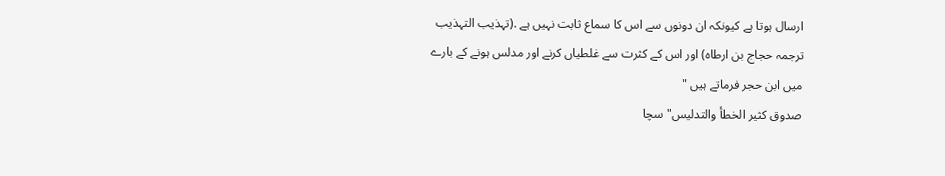ارسال ہوتا ہے کیونکہ ان دونوں سے اس کا سماع ثابت نہیں ہے .(تہذیب التہذیب ترجمہ حجاج بن ارطاہ) اور اس کے کثرت سے غلطیاں کرنے اور مدلس ہونے کے بارے میں ابن حجر فرماتے ہیں "
صدوق كثير الخطأ والتدليس" سچا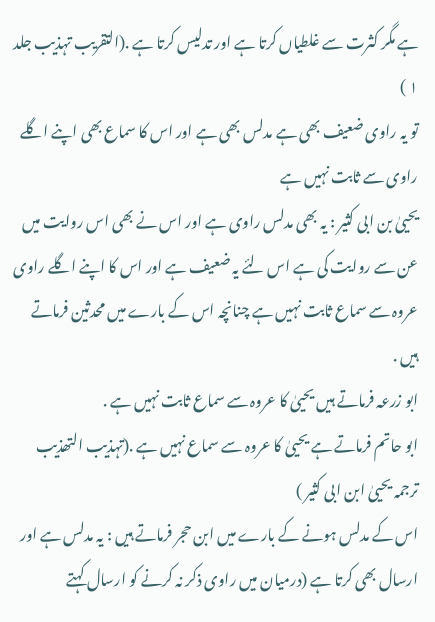ہے مگر کثرت سے غلطیاں کرتا ہے اور تدلیس کرتا ہے .(التقریب تہذیب جلد ١ )
تو یہ راوی ضعیف بھی ہے مدلس بھی ہے اور اس کا سماع بھی اپنے اگلے راوی سے ثابت نہیں ہے
یحییٰ بن ابی کثیر : یہ بھی مدلس راوی ہے اور اس نے بھی اس روایت میں عن سے روایت کی ہے اس لئے یہ ضعیف ہے اور اس کا اپنے اگلے راوی عروہ سے سماع ثابت نہیں ہے چنانچہ اس کے بارے میں محدثین فرماتے ہیں .
ابو زرعہ فرماتے ہیں یحییٰ کا عروہ سے سماع ثابت نہیں ہے .
ابو حاتم فرماتے ہے یحییٰ کا عروہ سے سماع نہیں ہے .(تہذیب التھذیب ترجمہ یحییٰ ابن ابی کثیر )
اس کے مدلس ہونے کے بارے میں ابن حجر فرماتے ہیں : یہ مدلس ہے اور ارسال بھی کرتا ہے (درمیان میں راوی ذکر نہ کرنے کو ارسال کہتے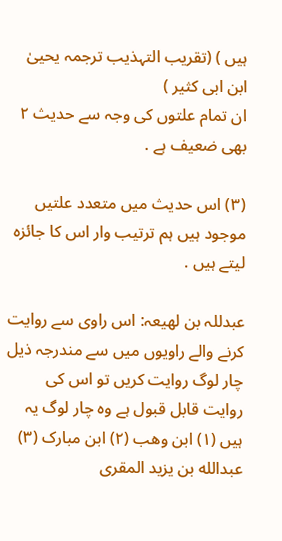ہیں ) (تقریب التہذیب ترجمہ یحییٰ ابن ابی کثیر )
ان تمام علتوں کی وجہ سے حدیث ٢ بھی ضعیف ہے .

(٣) اس حدیث میں متعدد علتیں موجود ہیں ہم ترتیب وار اس کا جائزہ لیتے ہیں .

عبدللہ بن لھیعہ: اس راوی سے روایت کرنے والے راویوں میں سے مندرجہ ذیل چار لوگ روایت کریں تو اس کی روایت قابل قبول ہے وہ چار لوگ یہ ہیں (١) ابن وھب (٢) ابن مبارک (٣) عبدالله بن یزید المقری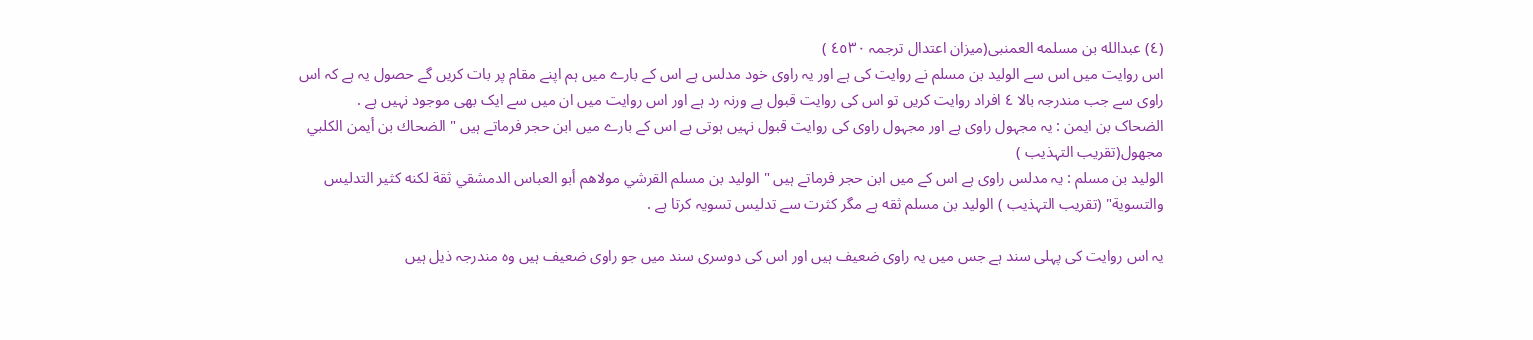(٤) عبدالله بن مسلمه العمنبی(میزان اعتدال ترجمہ ٤٥٣٠ )
اس روایت میں اس سے الولید بن مسلم نے روایت کی ہے اور یہ راوی خود مدلس ہے اس کے بارے میں ہم اپنے مقام پر بات کریں گے حصول یہ ہے کہ اس راوی سے جب مندرجہ بالا ٤ افراد روایت کریں تو اس کی روایت قبول ہے ورنہ رد ہے اور اس روایت میں ان میں سے ایک بھی موجود نہیں ہے .
الضحاک بن ایمن : یہ مجہول راوی ہے اور مجہول راوی کی روایت قبول نہیں ہوتی ہے اس کے بارے میں ابن حجر فرماتے ہیں " الضحاك بن أيمن الكلبي مجهول(تقریب التہذیب )
الولید بن مسلم : یہ مدلس راوی ہے اس کے میں ابن حجر فرماتے ہیں " الوليد بن مسلم القرشي مولاهم أبو العباس الدمشقي ثقة لكنه كثير التدليس والتسوية" (تقریب التہذیب ) الوليد بن مسلم ثقه ہے مگر کثرت سے تدلیس تسویہ کرتا ہے .

یہ اس روایت کی پہلی سند ہے جس میں یہ راوی ضعیف ہیں اور اس کی دوسری سند میں جو راوی ضعیف ہیں وہ مندرجہ ذیل ہیں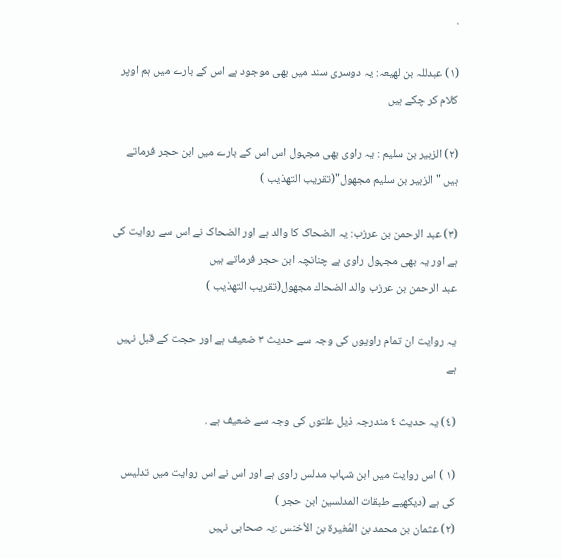.

(١) عبدللہ بن لھیعہ: یہ دوسری سند میں بھی موجود ہے اس کے بارے میں ہم اوپر کلام کر چکے ہیں

(٢) الزبیر بن سلیم : یہ راوی بھی مجہول اس اس کے بارے میں ابن حجر فرماتے ہیں " الزبير بن سليم مجهول"(تقریب التھذیب )

(٣) عبد الرحمن بن عرزب: یہ الضحاک کا والد ہے اور الضحاک نے اس سے روایت کی ہے اور یہ بھی مجہول راوی ہے چنانچہ ابن حجر فرماتے ہیں
عبد الرحمن بن عرزب والد الضحاك مجهول(تقریب التھذیب )

یہ روایت ان تمام راویوں کی وجہ سے حدیث ٣ ضعیف ہے اور حجت کے قبل نہیں ہے

(٤) یہ حدیث ٤ مندرجہ ذیل علتوں کی وجہ سے ضعیف ہے .

(١ ) اس روایت میں ابن شہاب مدلس راوی ہے اور اس نے اس روایت میں تدلیس کی ہے (دیکھیے طبقات المدلسین ابن حجر )
(٢) عثمان بن محمد بن المُغيرة بن الأخنس :یہ صحابی نہیں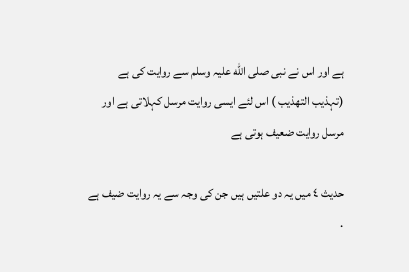ہے اور اس نے نبی صلی الله علیہ وسلم سے روایت کی ہے (تہذیب التھذیب ) اس لئے ایسی روایت مرسل کہلاتی ہے اور مرسل روایت ضعیف ہوتی ہے

حدیث ٤ میں یہ دو علتیں ہیں جن کی وجہ سے یہ روایت ضیف ہے .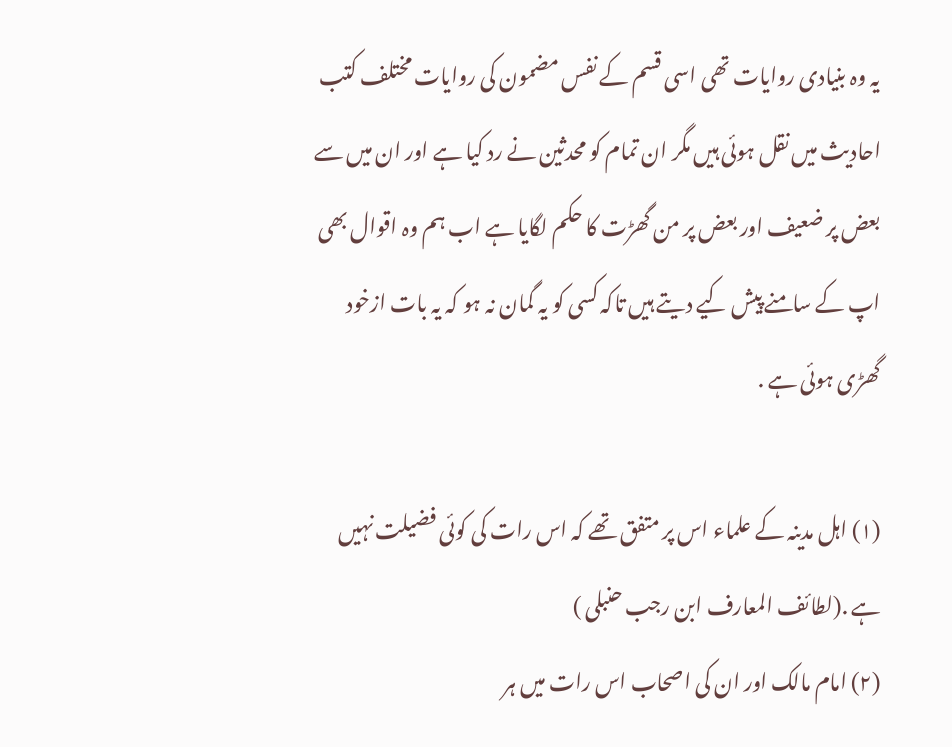یہ وہ بنیادی روایات تھی اسی قسم کے نفس مضمون کی روایات مختلف کتب احادیث میں نقل ہوئی ہیں مگر ان تمام کو محدثین نے رد کیا ہے اور ان میں سے بعض پر ضعیف اور بعض پر من گھڑت کا حکم لگایا ہے اب ہم وہ اقوال بھی اپ کے سامنے پیش کیے دیتے ہیں تاکہ کسی کو یہ گمان نہ ہو کہ یہ بات ازخود گھڑی ہوئی ہے .

(١) اہل مدینہ کے علماء اس پر متفق تھے کہ اس رات کی کوئی فضیلت نہیں ہے .(لطائف المعارف ابن رجب حنبلی )
(٢) امام مالک اور ان کی اصحاب اس رات میں ہر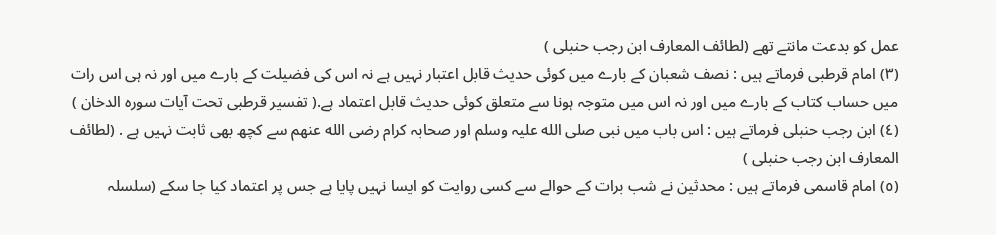عمل کو بدعت مانتے تھے (لطائف المعارف ابن رجب حنبلی )
(٣) امام قرطبی فرماتے ہیں : نصف شعبان کے بارے میں کوئی حدیث قابل اعتبار نہیں ہے نہ اس کی فضیلت کے بارے میں اور نہ ہی اس رات میں حساب کتاب کے بارے میں اور نہ اس میں متوجہ ہونا سے متعلق کوئی حدیث قابل اعتماد ہے.( تفسیر قرطبی تحت آیات سوره الدخان )
(٤) ابن رجب حنبلی فرماتے ہیں : اس باب میں نبی صلی الله علیہ وسلم اور صحابہ کرام رضی الله عنھم سے کچھ بھی ثابت نہیں ہے . (لطائف المعارف ابن رجب حنبلی )
(٥) امام قاسمی فرماتے ہیں : محدثین نے شب برات کے حوالے سے کسی روایت کو ایسا نہیں پایا ہے جس پر اعتماد کیا جا سکے (سلسلہ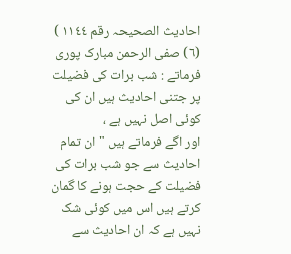احادیث الصحیحہ رقم ١١٤٤ )
(٦) صفی الرحمن مبارک پوری فرماتے : شب برات کی فضیلت پر جتنی احادیث ہیں ان کی کوئی اصل نہیں ہے ،
اور اگے فرماتے ہیں " ان تمام احادیث سے جو شب برات کی فضیلت کے حجت ہونے کا گمان کرتے ہیں اس میں کوئی شک نہیں ہے کہ ان احادیث سے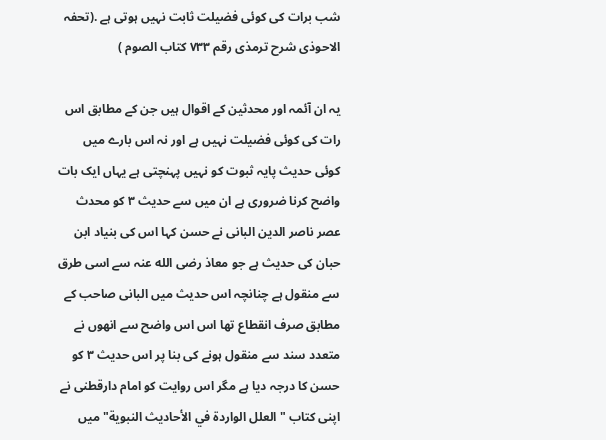شب برات کی کوئی فضیلت ثابت نہیں ہوتی ہے .(تحفہ الاحوذی شرح ترمذی رقم ٧٣٣ کتاب الصوم )

یہ ان آئمہ اور محدثین کے اقوال ہیں جن کے مطابق اس رات کی کوئی فضیلت نہیں ہے اور نہ اس بارے میں کوئی حدیث پایہ ثبوت کو نہیں پہنچتی ہے یہاں ایک بات واضح کرنا ضروری ہے ان میں سے حدیث ٣ کو محدث عصر ناصر الدین البانی نے حسن کہا اس کی بنیاد ابن حبان کی حدیث ہے جو معاذ رضی الله عنہ سے اسی طرق سے منقول ہے چنانچہ اس حدیث میں البانی صاحب کے مطابق صرف انقطاع تھا اس اس واضح سے انھوں نے متعدد سند سے منقول ہونے کی بنا پر اس حدیث ٣ کو حسن کا درجہ دیا ہے مگر اس روایت کو امام دارقطنی نے اپنی کتاب "العلل الواردة في الأحاديث النبوية" میں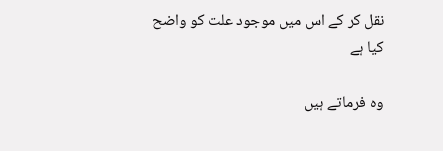نقل کر کے اس میں موجود علت کو واضح کیا ہے

وہ فرماتے ہیں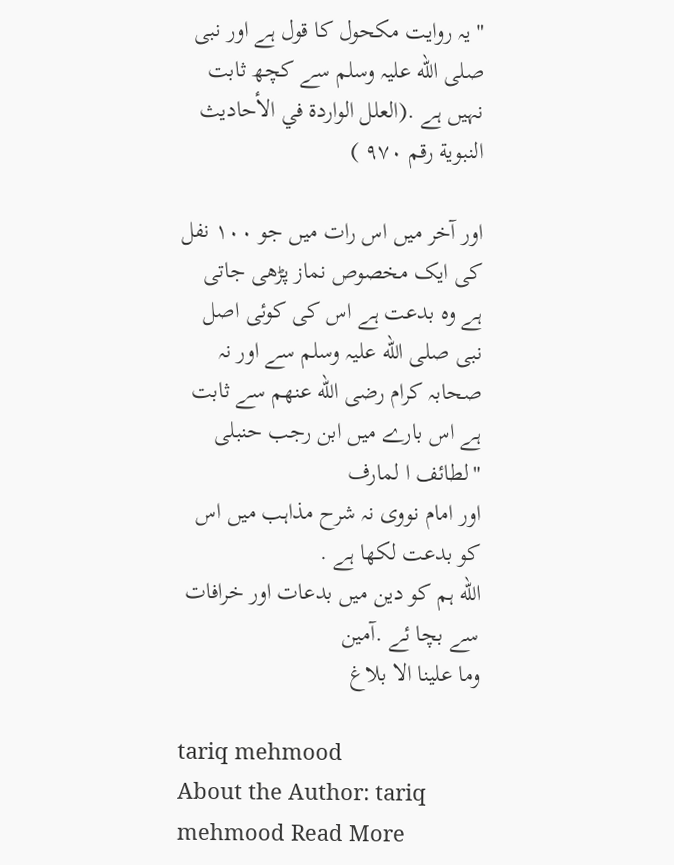" یہ روایت مکحول کا قول ہے اور نبی صلی الله علیہ وسلم سے کچھ ثابت نہیں ہے .(العلل الواردة في الأحاديث النبوية رقم ٩٧٠ )

اور آخر میں اس رات میں جو ١٠٠ نفل کی ایک مخصوص نماز پڑھی جاتی ہے وہ بدعت ہے اس کی کوئی اصل نبی صلی الله علیہ وسلم سے اور نہ صحابہ کرام رضی الله عنھم سے ثابت ہے اس بارے میں ابن رجب حنبلی "لطائف ا لمارف
اور امام نووی نہ شرح مذاہب میں اس کو بدعت لکھا ہے .
الله ہم کو دین میں بدعات اور خرافات سے بچا ئے .آمین
وما علینا الا بلاغ

tariq mehmood
About the Author: tariq mehmood Read More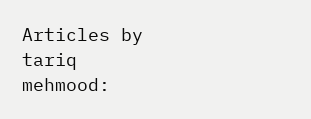Articles by tariq mehmood: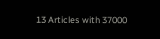13 Articles with 37000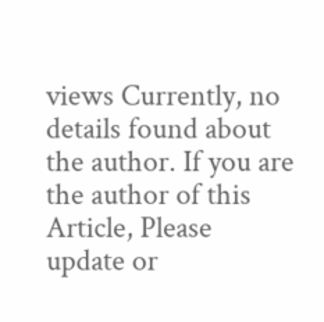views Currently, no details found about the author. If you are the author of this Article, Please update or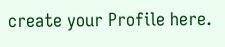create your Profile here.